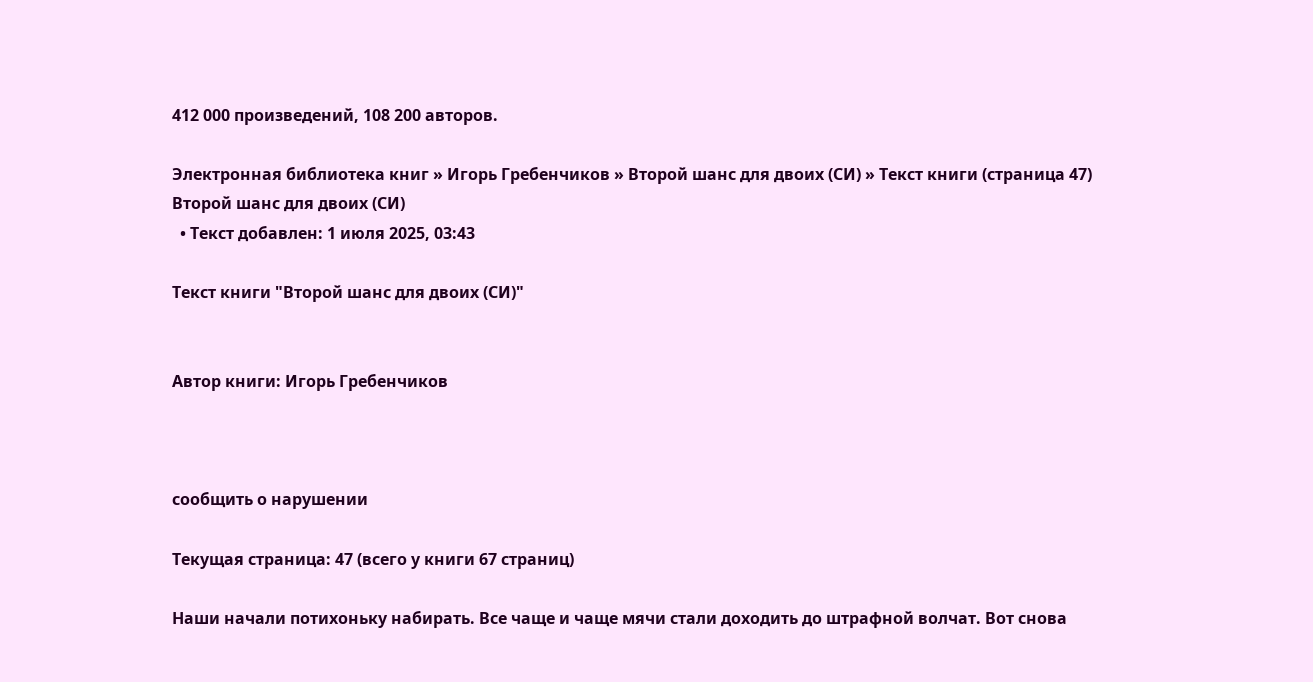412 000 произведений, 108 200 авторов.

Электронная библиотека книг » Игорь Гребенчиков » Второй шанс для двоих (СИ) » Текст книги (страница 47)
Второй шанс для двоих (СИ)
  • Текст добавлен: 1 июля 2025, 03:43

Текст книги "Второй шанс для двоих (СИ)"


Автор книги: Игорь Гребенчиков



сообщить о нарушении

Текущая страница: 47 (всего у книги 67 страниц)

Наши начали потихоньку набирать. Все чаще и чаще мячи стали доходить до штрафной волчат. Вот снова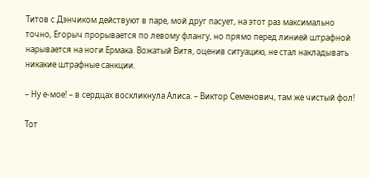Титов с Дэнчиком действуют в паре, мой друг пасует, на этот раз максимально точно, Егорыч прорывается по левому флангу, но прямо перед линией штрафной нарывается на ноги Ермака. Вожатый Витя, оценив ситуацию, не стал накладывать никакие штрафные санкции.

– Ну е-мое! – в сердцах воскликнула Алиса. – Виктор Семенович, там же чистый фол!

Тот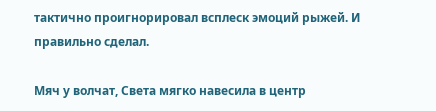тактично проигнорировал всплеск эмоций рыжей. И правильно сделал.

Мяч у волчат, Света мягко навесила в центр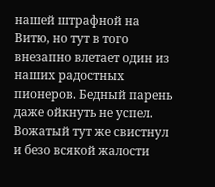нашей штрафной на Витю, но тут в того внезапно влетает один из наших радостных пионеров. Бедный парень даже ойкнуть не успел. Вожатый тут же свистнул и безо всякой жалости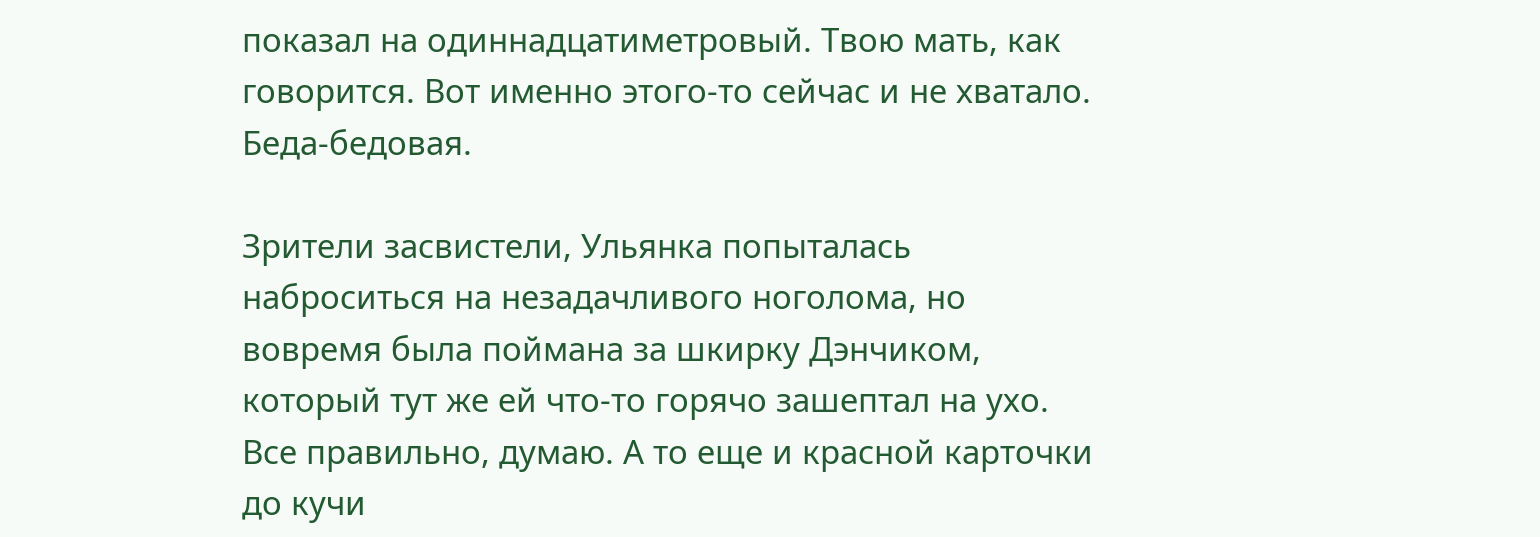показал на одиннадцатиметровый. Твою мать, как говорится. Вот именно этого-то сейчас и не хватало. Беда-бедовая.

Зрители засвистели, Ульянка попыталась наброситься на незадачливого ноголома, но вовремя была поймана за шкирку Дэнчиком, который тут же ей что-то горячо зашептал на ухо. Все правильно, думаю. А то еще и красной карточки до кучи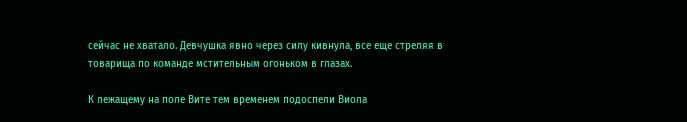сейчас не хватало. Девчушка явно через силу кивнула, все еще стреляя в товарища по команде мстительным огоньком в глазах.

К лежащему на поле Вите тем временем подоспели Виола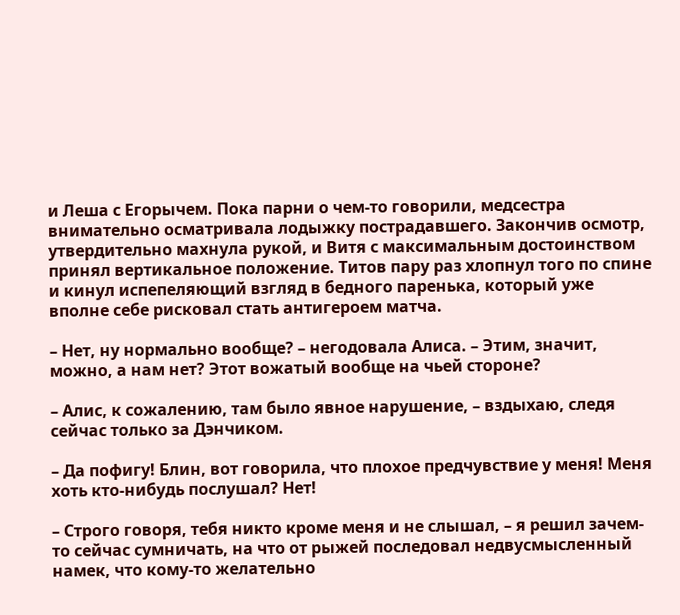и Леша с Егорычем. Пока парни о чем-то говорили, медсестра внимательно осматривала лодыжку пострадавшего. Закончив осмотр, утвердительно махнула рукой, и Витя с максимальным достоинством принял вертикальное положение. Титов пару раз хлопнул того по спине и кинул испепеляющий взгляд в бедного паренька, который уже вполне себе рисковал стать антигероем матча.

– Нет, ну нормально вообще? – негодовала Алиса. – Этим, значит, можно, а нам нет? Этот вожатый вообще на чьей стороне?

– Алис, к сожалению, там было явное нарушение, – вздыхаю, следя сейчас только за Дэнчиком.

– Да пофигу! Блин, вот говорила, что плохое предчувствие у меня! Меня хоть кто-нибудь послушал? Нет!

– Строго говоря, тебя никто кроме меня и не слышал, – я решил зачем-то сейчас сумничать, на что от рыжей последовал недвусмысленный намек, что кому-то желательно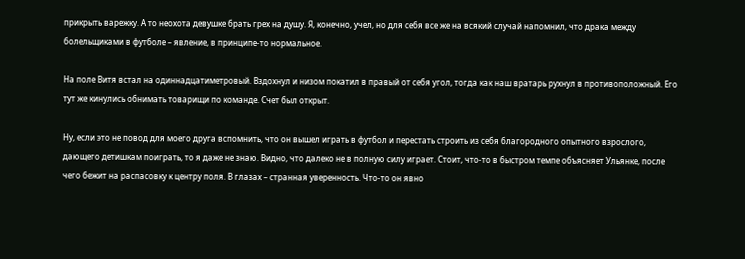прикрыть варежку. А то неохота девушке брать грех на душу. Я, конечно, учел, но для себя все же на всякий случай напомнил, что драка между болельщиками в футболе – явление, в принципе-то нормальное.

На поле Витя встал на одиннадцатиметровый. Вздохнул и низом покатил в правый от себя угол, тогда как наш вратарь рухнул в противоположный. Его тут же кинулись обнимать товарищи по команде. Счет был открыт.

Ну, если это не повод для моего друга вспомнить, что он вышел играть в футбол и перестать строить из себя благородного опытного взрослого, дающего детишкам поиграть, то я даже не знаю. Видно, что далеко не в полную силу играет. Стоит, что-то в быстром темпе объясняет Ульянке, после чего бежит на распасовку к центру поля. В глазах – странная уверенность. Что-то он явно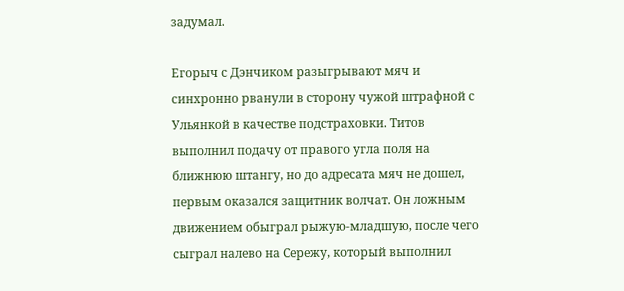задумал.

Егорыч с Дэнчиком разыгрывают мяч и синхронно рванули в сторону чужой штрафной с Ульянкой в качестве подстраховки. Титов выполнил подачу от правого угла поля на ближнюю штангу, но до адресата мяч не дошел, первым оказался защитник волчат. Он ложным движением обыграл рыжую-младшую, после чего сыграл налево на Сережу, который выполнил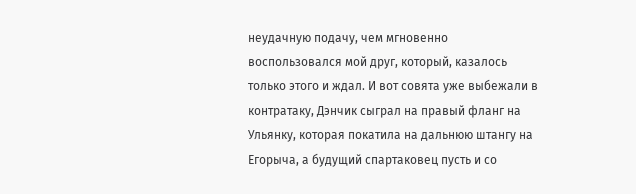неудачную подачу, чем мгновенно воспользовался мой друг, который, казалось только этого и ждал. И вот совята уже выбежали в контратаку, Дэнчик сыграл на правый фланг на Ульянку, которая покатила на дальнюю штангу на Егорыча, а будущий спартаковец пусть и со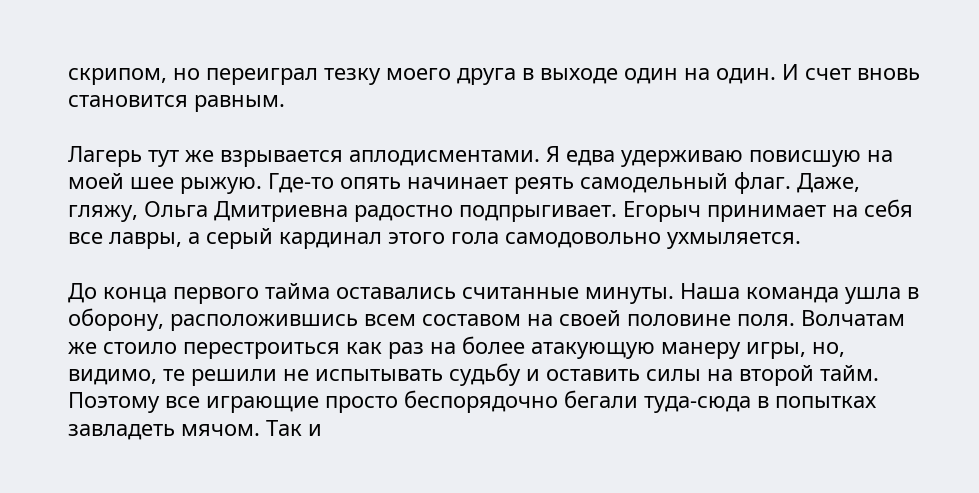скрипом, но переиграл тезку моего друга в выходе один на один. И счет вновь становится равным.

Лагерь тут же взрывается аплодисментами. Я едва удерживаю повисшую на моей шее рыжую. Где-то опять начинает реять самодельный флаг. Даже, гляжу, Ольга Дмитриевна радостно подпрыгивает. Егорыч принимает на себя все лавры, а серый кардинал этого гола самодовольно ухмыляется.

До конца первого тайма оставались считанные минуты. Наша команда ушла в оборону, расположившись всем составом на своей половине поля. Волчатам же стоило перестроиться как раз на более атакующую манеру игры, но, видимо, те решили не испытывать судьбу и оставить силы на второй тайм. Поэтому все играющие просто беспорядочно бегали туда-сюда в попытках завладеть мячом. Так и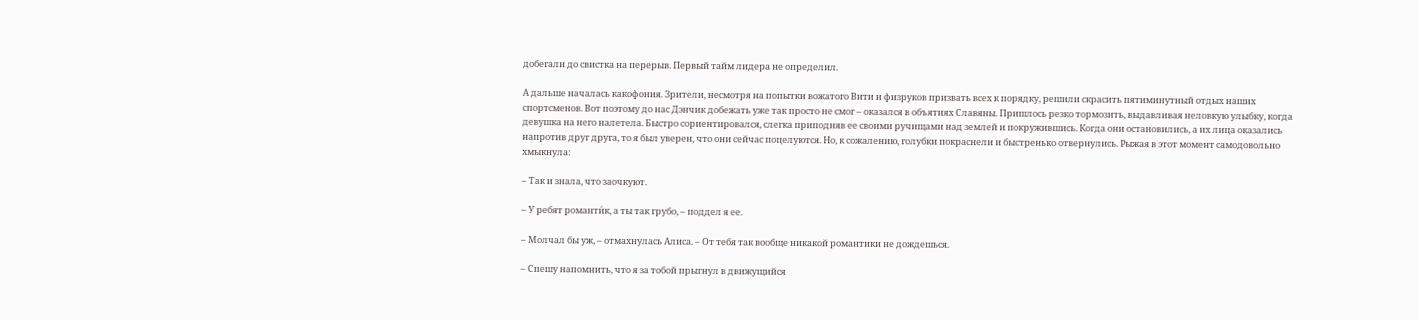добегали до свистка на перерыв. Первый тайм лидера не определил.

А дальше началась какофония. Зрители, несмотря на попытки вожатого Вити и физруков призвать всех к порядку, решили скрасить пятиминутный отдых наших спортсменов. Вот поэтому до нас Дэнчик добежать уже так просто не смог – оказался в объятиях Славяны. Пришлось резко тормозить, выдавливая неловкую улыбку, когда девушка на него налетела. Быстро сориентировался, слегка приподняв ее своими ручищами над землей и покружившись. Когда они остановились, а их лица оказались напротив друг друга, то я был уверен, что они сейчас поцелуются. Но, к сожалению, голубки покраснели и быстренько отвернулись. Рыжая в этот момент самодовольно хмыкнула:

– Так и знала, что заочкуют.

– У ребят романти́к, а ты так грубо, – поддел я ее.

– Молчал бы уж, – отмахнулась Алиса. – От тебя так вообще никакой романтики не дождешься.

– Спешу напомнить, что я за тобой прыгнул в движущийся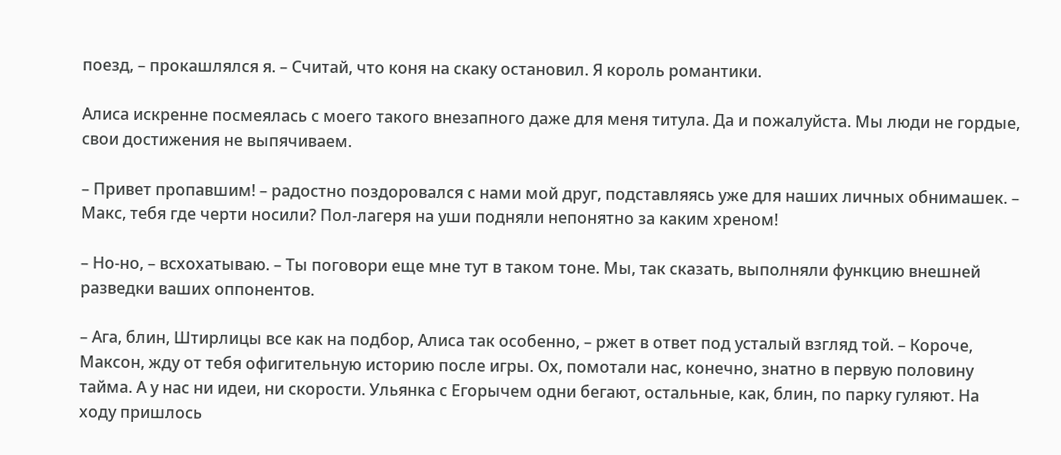поезд, – прокашлялся я. – Считай, что коня на скаку остановил. Я король романтики.

Алиса искренне посмеялась с моего такого внезапного даже для меня титула. Да и пожалуйста. Мы люди не гордые, свои достижения не выпячиваем.

– Привет пропавшим! – радостно поздоровался с нами мой друг, подставляясь уже для наших личных обнимашек. – Макс, тебя где черти носили? Пол-лагеря на уши подняли непонятно за каким хреном!

– Но-но, – всхохатываю. – Ты поговори еще мне тут в таком тоне. Мы, так сказать, выполняли функцию внешней разведки ваших оппонентов.

– Ага, блин, Штирлицы все как на подбор, Алиса так особенно, – ржет в ответ под усталый взгляд той. – Короче, Максон, жду от тебя офигительную историю после игры. Ох, помотали нас, конечно, знатно в первую половину тайма. А у нас ни идеи, ни скорости. Ульянка с Егорычем одни бегают, остальные, как, блин, по парку гуляют. На ходу пришлось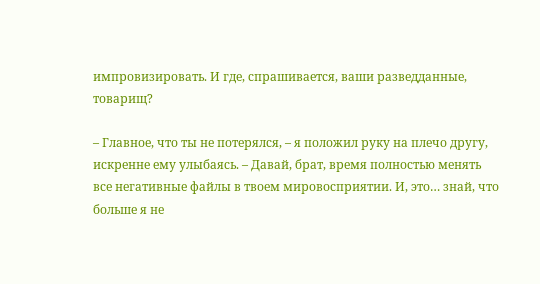импровизировать. И где, спрашивается, ваши разведданные, товарищ?

– Главное, что ты не потерялся, – я положил руку на плечо другу, искренне ему улыбаясь. – Давай, брат, время полностью менять все негативные файлы в твоем мировосприятии. И, это… знай, что больше я не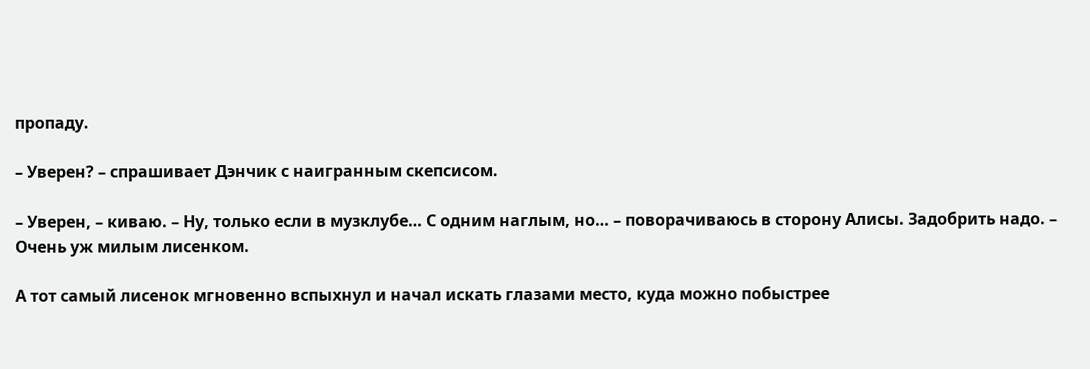пропаду.

– Уверен? – спрашивает Дэнчик с наигранным скепсисом.

– Уверен, – киваю. – Ну, только если в музклубе… С одним наглым, но… – поворачиваюсь в сторону Алисы. Задобрить надо. – Очень уж милым лисенком.

А тот самый лисенок мгновенно вспыхнул и начал искать глазами место, куда можно побыстрее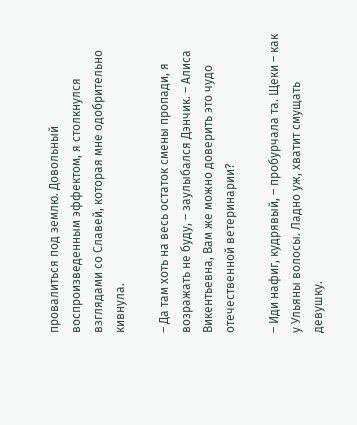провалиться под землю. Довольный воспроизведенным эффектом, я столкнулся взглядами со Славей, которая мне одобрительно кивнула.

– Да там хоть на весь остаток смены пропади, я возражать не буду, – заулыбался Дэнчик. – Алиса Викентьевна, Вам же можно доверить это чудо отечественной ветеринарии?

– Иди нафиг, кудрявый, – пробурчала та. Щеки – как у Ульяны волосы. Ладно уж, хватит смущать девушку.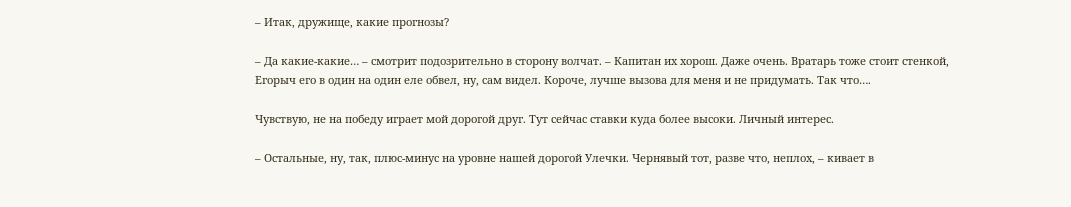– Итак, дружище, какие прогнозы?

– Да какие-какие… – смотрит подозрительно в сторону волчат. – Капитан их хорош. Даже очень. Вратарь тоже стоит стенкой, Егорыч его в один на один еле обвел, ну, сам видел. Короче, лучше вызова для меня и не придумать. Так что….

Чувствую, не на победу играет мой дорогой друг. Тут сейчас ставки куда более высоки. Личный интерес.

– Остальные, ну, так, плюс-минус на уровне нашей дорогой Улечки. Чернявый тот, разве что, неплох, – кивает в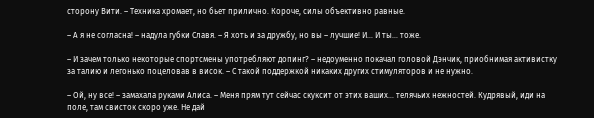сторону Вити. – Техника хромает, но бьет прилично. Короче, силы объективно равные.

– А я не согласна! – надула губки Славя. – Я хоть и за дружбу, но вы – лучшие! И… И ты… тоже.

– И зачем только некоторые спортсмены употребляют допинг? – недоуменно покачал головой Дэнчик, приобнимая активистку за талию и легонько поцеловав в висок. – С такой поддержкой никаких других стимуляторов и не нужно.

– Ой, ну все! – замахала руками Алиса. – Меня прям тут сейчас скуксит от этих ваших… телячьих нежностей. Кудрявый, иди на поле, там свисток скоро уже. Не дай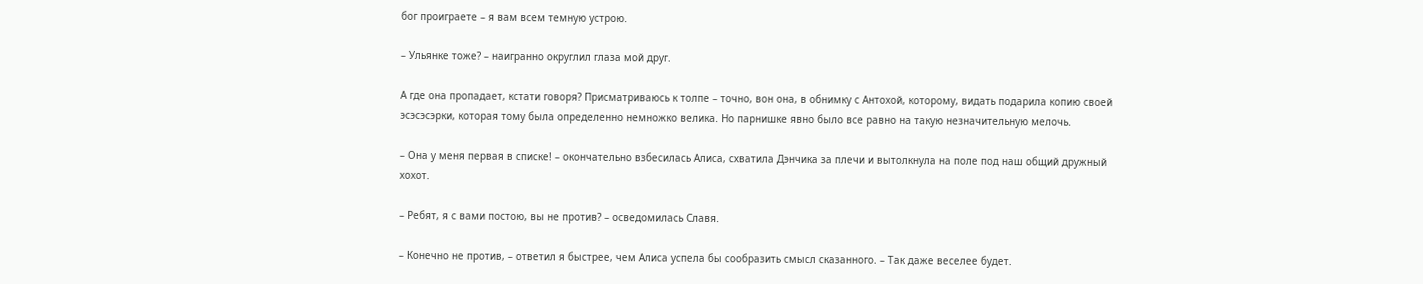бог проиграете – я вам всем темную устрою.

– Ульянке тоже? – наигранно округлил глаза мой друг.

А где она пропадает, кстати говоря? Присматриваюсь к толпе – точно, вон она, в обнимку с Антохой, которому, видать подарила копию своей эсэсэсэрки, которая тому была определенно немножко велика. Но парнишке явно было все равно на такую незначительную мелочь.

– Она у меня первая в списке! – окончательно взбесилась Алиса, схватила Дэнчика за плечи и вытолкнула на поле под наш общий дружный хохот.

– Ребят, я с вами постою, вы не против? – осведомилась Славя.

– Конечно не против, – ответил я быстрее, чем Алиса успела бы сообразить смысл сказанного. – Так даже веселее будет.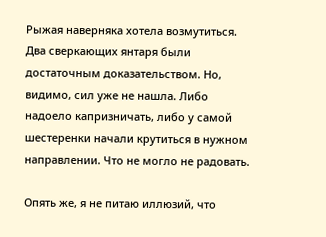Рыжая наверняка хотела возмутиться. Два сверкающих янтаря были достаточным доказательством. Но, видимо, сил уже не нашла. Либо надоело капризничать, либо у самой шестеренки начали крутиться в нужном направлении. Что не могло не радовать.

Опять же, я не питаю иллюзий, что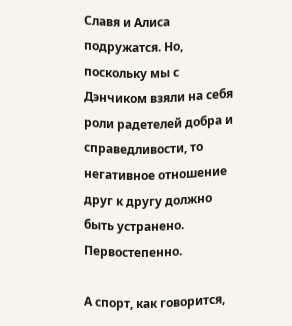Славя и Алиса подружатся. Но, поскольку мы с Дэнчиком взяли на себя роли радетелей добра и справедливости, то негативное отношение друг к другу должно быть устранено. Первостепенно.

А спорт, как говорится,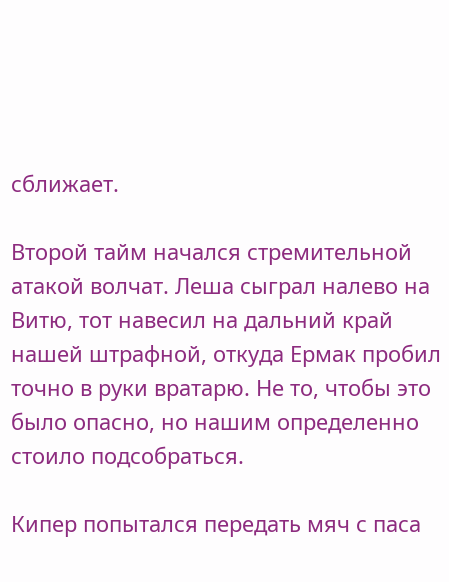сближает.

Второй тайм начался стремительной атакой волчат. Леша сыграл налево на Витю, тот навесил на дальний край нашей штрафной, откуда Ермак пробил точно в руки вратарю. Не то, чтобы это было опасно, но нашим определенно стоило подсобраться.

Кипер попытался передать мяч с паса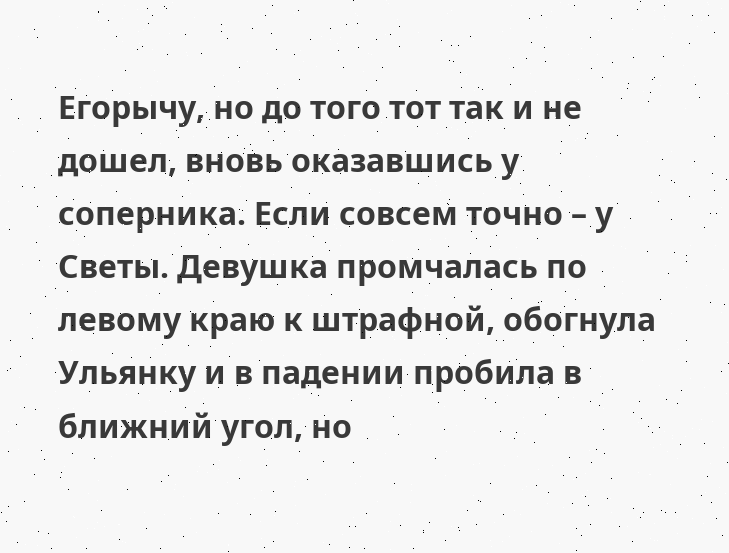Егорычу, но до того тот так и не дошел, вновь оказавшись у соперника. Если совсем точно – у Светы. Девушка промчалась по левому краю к штрафной, обогнула Ульянку и в падении пробила в ближний угол, но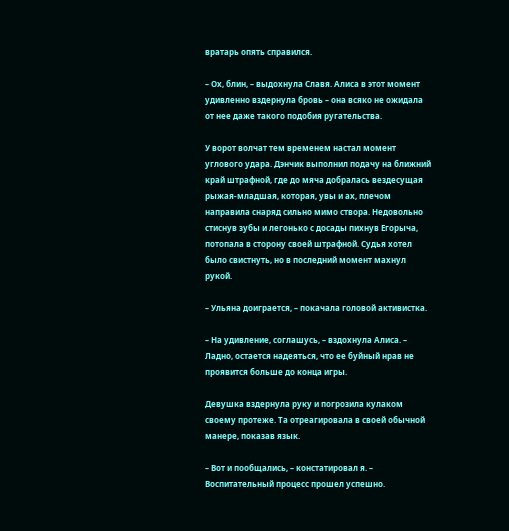вратарь опять справился.

– Ох, блин, – выдохнула Славя. Алиса в этот момент удивленно вздернула бровь – она всяко не ожидала от нее даже такого подобия ругательства.

У ворот волчат тем временем настал момент углового удара. Дэнчик выполнил подачу на ближний край штрафной, где до мяча добралась вездесущая рыжая-младшая, которая, увы и ах, плечом направила снаряд сильно мимо створа. Недовольно стиснув зубы и легонько с досады пихнув Егорыча, потопала в сторону своей штрафной. Судья хотел было свистнуть, но в последний момент махнул рукой.

– Ульяна доиграется, – покачала головой активистка.

– На удивление, соглашусь, – вздохнула Алиса. – Ладно, остается надеяться, что ее буйный нрав не проявится больше до конца игры.

Девушка вздернула руку и погрозила кулаком своему протеже. Та отреагировала в своей обычной манере, показав язык.

– Вот и пообщались, – констатировал я. – Воспитательный процесс прошел успешно.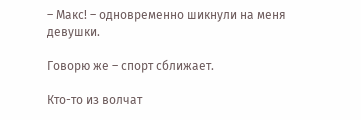– Макс! – одновременно шикнули на меня девушки.

Говорю же – спорт сближает.

Кто-то из волчат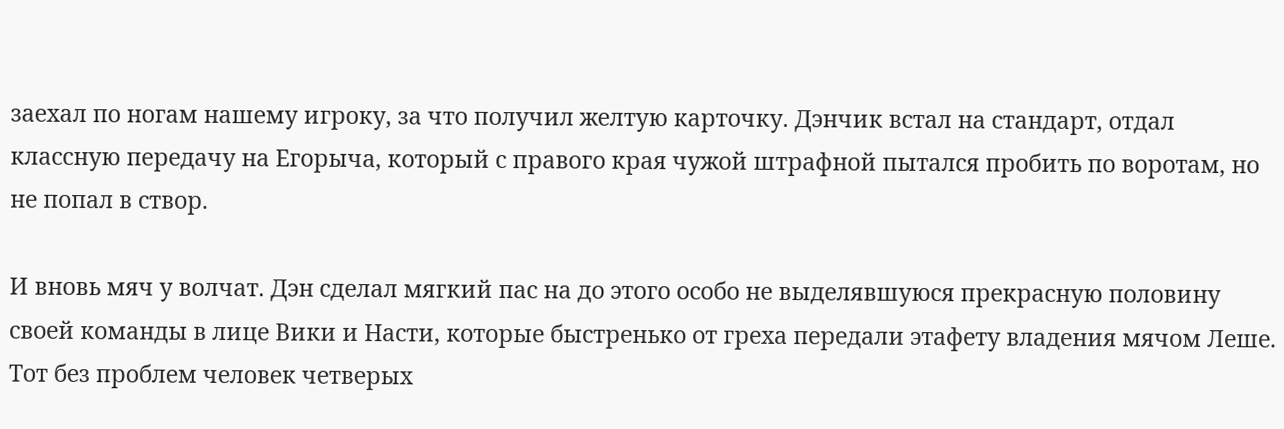заехал по ногам нашему игроку, за что получил желтую карточку. Дэнчик встал на стандарт, отдал классную передачу на Егорыча, который с правого края чужой штрафной пытался пробить по воротам, но не попал в створ.

И вновь мяч у волчат. Дэн сделал мягкий пас на до этого особо не выделявшуюся прекрасную половину своей команды в лице Вики и Насти, которые быстренько от греха передали этафету владения мячом Леше. Тот без проблем человек четверых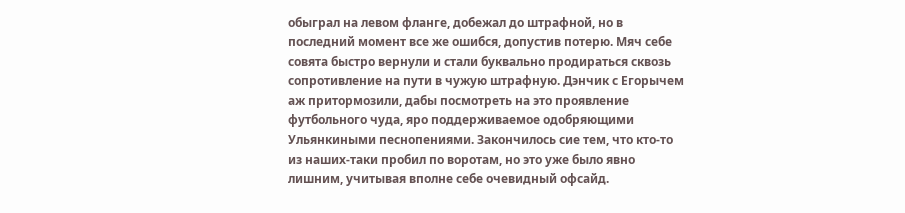обыграл на левом фланге, добежал до штрафной, но в последний момент все же ошибся, допустив потерю. Мяч себе совята быстро вернули и стали буквально продираться сквозь сопротивление на пути в чужую штрафную. Дэнчик с Егорычем аж притормозили, дабы посмотреть на это проявление футбольного чуда, яро поддерживаемое одобряющими Ульянкиными песнопениями. Закончилось сие тем, что кто-то из наших-таки пробил по воротам, но это уже было явно лишним, учитывая вполне себе очевидный офсайд.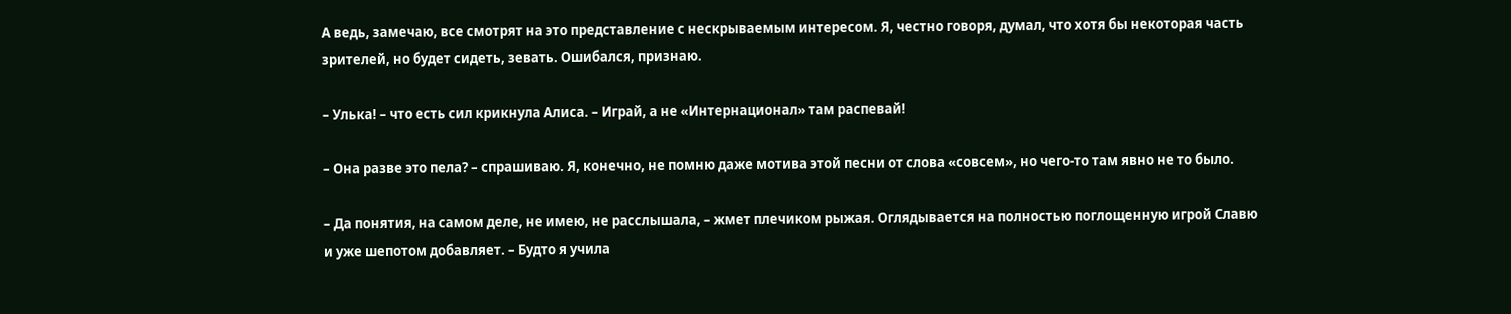А ведь, замечаю, все смотрят на это представление с нескрываемым интересом. Я, честно говоря, думал, что хотя бы некоторая часть зрителей, но будет сидеть, зевать. Ошибался, признаю.

– Улька! – что есть сил крикнула Алиса. – Играй, а не «Интернационал» там распевай!

– Она разве это пела? – спрашиваю. Я, конечно, не помню даже мотива этой песни от слова «совсем», но чего-то там явно не то было.

– Да понятия, на самом деле, не имею, не расслышала, – жмет плечиком рыжая. Оглядывается на полностью поглощенную игрой Славю и уже шепотом добавляет. – Будто я учила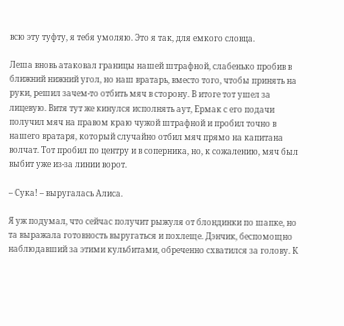всю эту туфту, я тебя умоляю. Это я так, для емкого словца.

Леша вновь атаковал границы нашей штрафной, слабенько пробив в ближний нижний угол, но наш вратарь, вместо того, чтобы принять на руки, решил зачем-то отбить мяч в сторону. В итоге тот ушел за лицевую. Витя тут же кинулся исполнять аут, Ермак с его подачи получил мяч на правом краю чужой штрафной и пробил точно в нашего вратаря, который случайно отбил мяч прямо на капитана волчат. Тот пробил по центру и в соперника, но, к сожалению, мяч был выбит уже из-за линии ворот.

– Сука! – выругалась Алиса.

Я уж подумал, что сейчас получит рыжуля от блондинки по шапке, но та выражала готовность выругаться и похлеще. Дэнчик, беспомощно наблюдавший за этими кульбитами, обреченно схватился за голову. К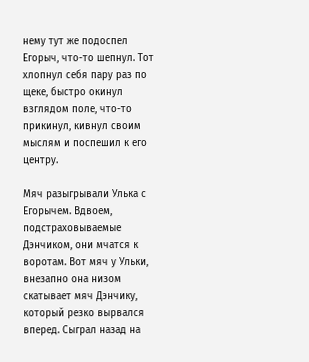нему тут же подоспел Егорыч, что-то шепнул. Тот хлопнул себя пару раз по щеке, быстро окинул взглядом поле, что-то прикинул, кивнул своим мыслям и поспешил к его центру.

Мяч разыгрывали Улька с Егорычем. Вдвоем, подстраховываемые Дэнчиком, они мчатся к воротам. Вот мяч у Ульки, внезапно она низом скатывает мяч Дэнчику, который резко вырвался вперед. Сыграл назад на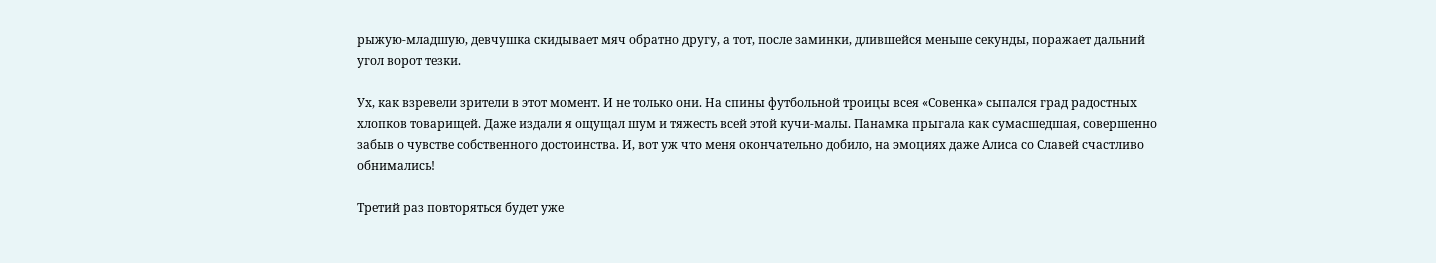рыжую-младшую, девчушка скидывает мяч обратно другу, а тот, после заминки, длившейся меньше секунды, поражает дальний угол ворот тезки.

Ух, как взревели зрители в этот момент. И не только они. На спины футбольной троицы всея «Совенка» сыпался град радостных хлопков товарищей. Даже издали я ощущал шум и тяжесть всей этой кучи-малы. Панамка прыгала как сумасшедшая, совершенно забыв о чувстве собственного достоинства. И, вот уж что меня окончательно добило, на эмоциях даже Алиса со Славей счастливо обнимались!

Третий раз повторяться будет уже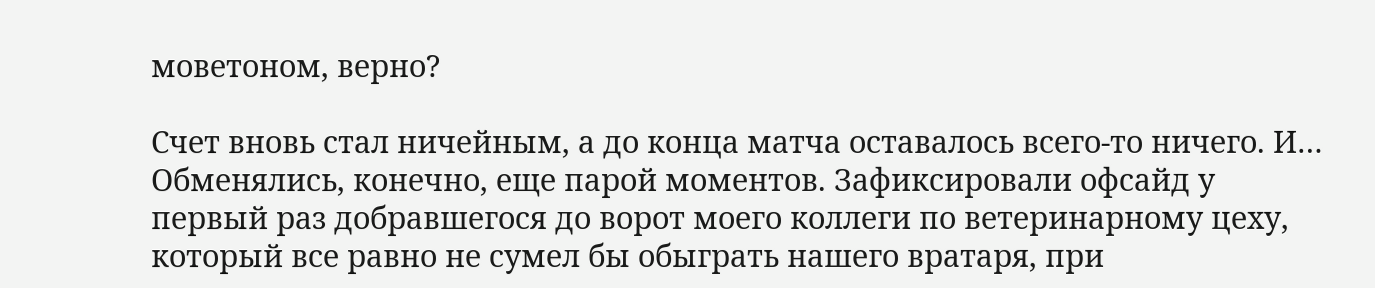моветоном, верно?

Счет вновь стал ничейным, а до конца матча оставалось всего-то ничего. И… Обменялись, конечно, еще парой моментов. Зафиксировали офсайд у первый раз добравшегося до ворот моего коллеги по ветеринарному цеху, который все равно не сумел бы обыграть нашего вратаря, при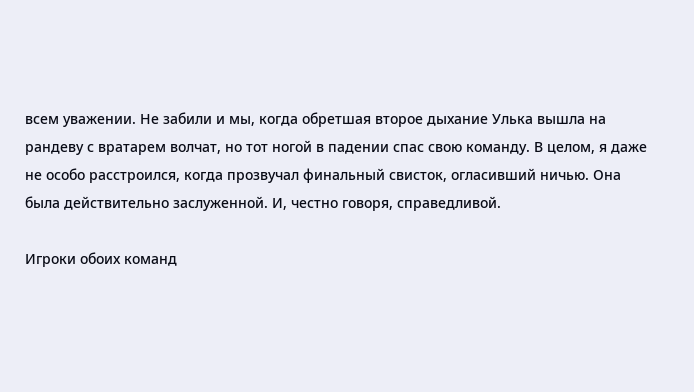всем уважении. Не забили и мы, когда обретшая второе дыхание Улька вышла на рандеву с вратарем волчат, но тот ногой в падении спас свою команду. В целом, я даже не особо расстроился, когда прозвучал финальный свисток, огласивший ничью. Она была действительно заслуженной. И, честно говоря, справедливой.

Игроки обоих команд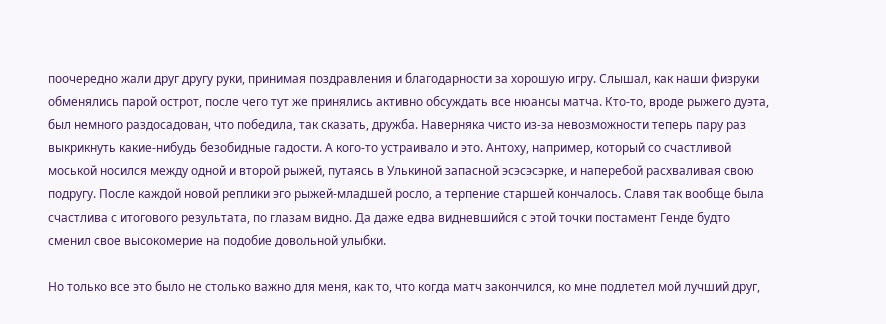поочередно жали друг другу руки, принимая поздравления и благодарности за хорошую игру. Слышал, как наши физруки обменялись парой острот, после чего тут же принялись активно обсуждать все нюансы матча. Кто-то, вроде рыжего дуэта, был немного раздосадован, что победила, так сказать, дружба. Наверняка чисто из-за невозможности теперь пару раз выкрикнуть какие-нибудь безобидные гадости. А кого-то устраивало и это. Антоху, например, который со счастливой моськой носился между одной и второй рыжей, путаясь в Улькиной запасной эсэсэсэрке, и наперебой расхваливая свою подругу. После каждой новой реплики эго рыжей-младшей росло, а терпение старшей кончалось. Славя так вообще была счастлива с итогового результата, по глазам видно. Да даже едва видневшийся с этой точки постамент Генде будто сменил свое высокомерие на подобие довольной улыбки.

Но только все это было не столько важно для меня, как то, что когда матч закончился, ко мне подлетел мой лучший друг,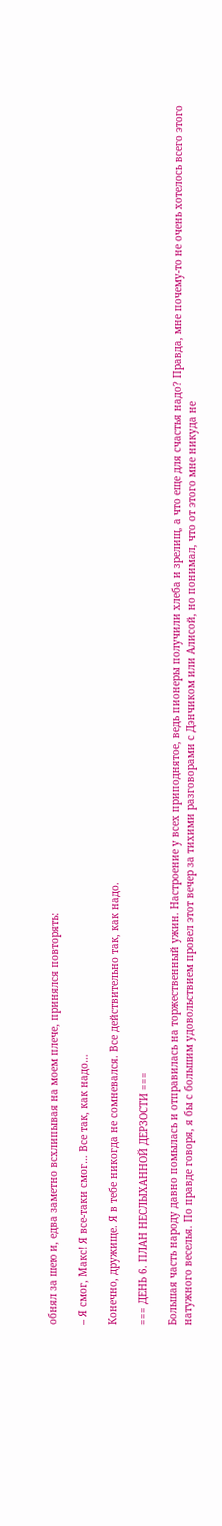обнял за шею и, едва заметно всхлипывая на моем плече, принялся повторять:

– Я смог, Макс! Я все-таки смог… Все так, как надо…

Конечно, дружище. Я в тебе никогда не сомневался. Все действительно так, как надо.

=== ДЕНЬ 6. ПЛАН НЕСЛЫХАННОЙ ДЕРЗОСТИ ===

Большая часть народу давно помылась и отправилась на торжественный ужин. Настроение у всех приподнятое, ведь пионеры получили хлеба и зрелищ, а что еще для счастья надо? Правда, мне почему-то не очень хотелось всего этого натужного веселья. По правде говоря, я бы с большим удовольствием провел этот вечер за тихими разговорами с Дэнчиком или Алисой, но понимал, что от этого мне никуда не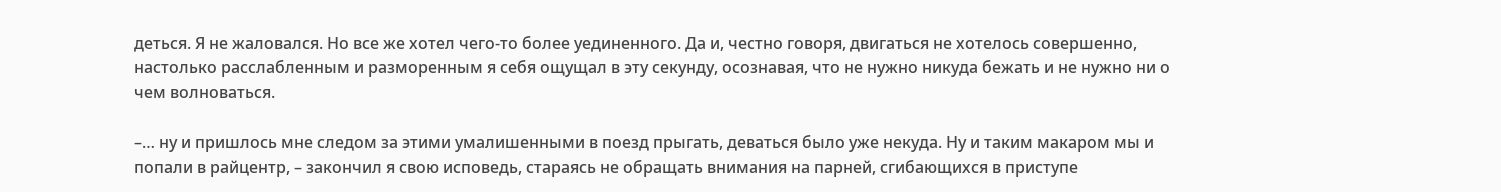деться. Я не жаловался. Но все же хотел чего-то более уединенного. Да и, честно говоря, двигаться не хотелось совершенно, настолько расслабленным и разморенным я себя ощущал в эту секунду, осознавая, что не нужно никуда бежать и не нужно ни о чем волноваться.

–… ну и пришлось мне следом за этими умалишенными в поезд прыгать, деваться было уже некуда. Ну и таким макаром мы и попали в райцентр, – закончил я свою исповедь, стараясь не обращать внимания на парней, сгибающихся в приступе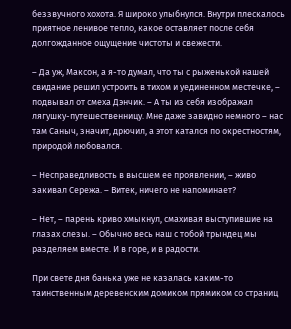беззвучного хохота. Я широко улыбнулся. Внутри плескалось приятное ленивое тепло, какое оставляет после себя долгожданное ощущение чистоты и свежести.

– Да уж, Максон, а я-то думал, что ты с рыженькой нашей свидание решил устроить в тихом и уединенном местечке, – подвывал от смеха Дэнчик. – А ты из себя изображал лягушку-путешественницу. Мне даже завидно немного – нас там Саныч, значит, дрючил, а этот катался по окрестностям, природой любовался.

– Несправедливость в высшем ее проявлении, – живо закивал Сережа. – Витек, ничего не напоминает?

– Нет, – парень криво хмыкнул, смахивая выступившие на глазах слезы. – Обычно весь наш с тобой трындец мы разделяем вместе. И в горе, и в радости.

При свете дня банька уже не казалась каким-то таинственным деревенским домиком прямиком со страниц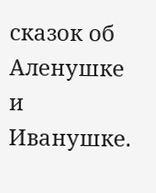сказок об Аленушке и Иванушке.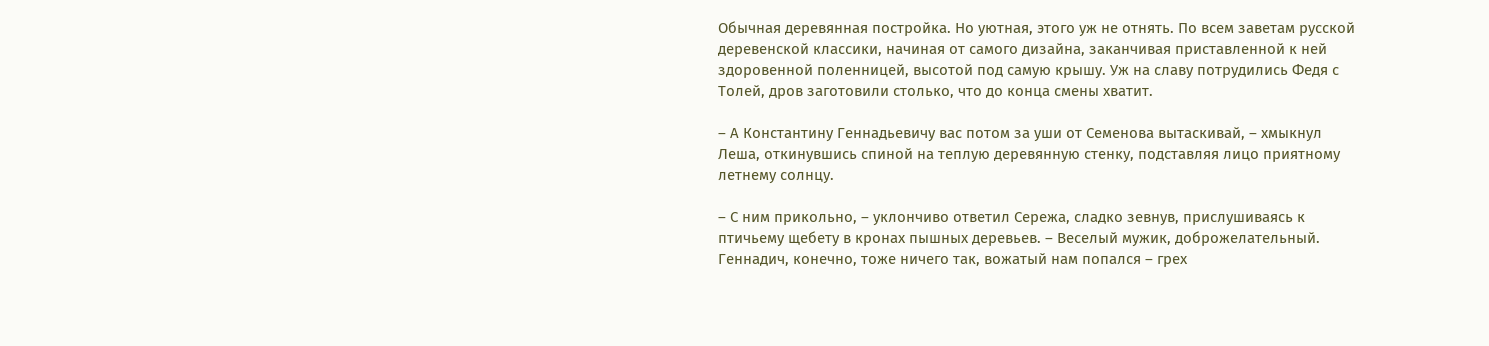Обычная деревянная постройка. Но уютная, этого уж не отнять. По всем заветам русской деревенской классики, начиная от самого дизайна, заканчивая приставленной к ней здоровенной поленницей, высотой под самую крышу. Уж на славу потрудились Федя с Толей, дров заготовили столько, что до конца смены хватит.

– А Константину Геннадьевичу вас потом за уши от Семенова вытаскивай, – хмыкнул Леша, откинувшись спиной на теплую деревянную стенку, подставляя лицо приятному летнему солнцу.

– С ним прикольно, – уклончиво ответил Сережа, сладко зевнув, прислушиваясь к птичьему щебету в кронах пышных деревьев. – Веселый мужик, доброжелательный. Геннадич, конечно, тоже ничего так, вожатый нам попался – грех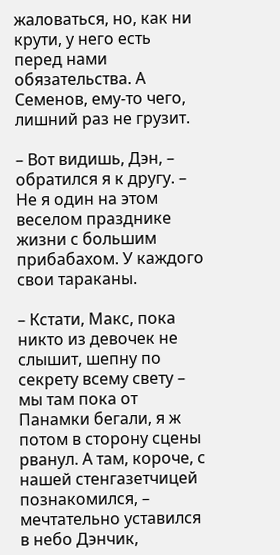жаловаться, но, как ни крути, у него есть перед нами обязательства. А Семенов, ему-то чего, лишний раз не грузит.

– Вот видишь, Дэн, – обратился я к другу. – Не я один на этом веселом празднике жизни с большим прибабахом. У каждого свои тараканы.

– Кстати, Макс, пока никто из девочек не слышит, шепну по секрету всему свету – мы там пока от Панамки бегали, я ж потом в сторону сцены рванул. А там, короче, с нашей стенгазетчицей познакомился, – мечтательно уставился в небо Дэнчик,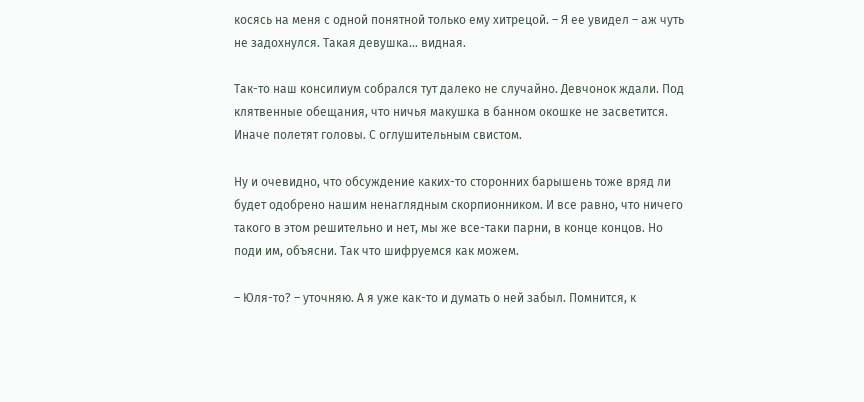косясь на меня с одной понятной только ему хитрецой. – Я ее увидел – аж чуть не задохнулся. Такая девушка… видная.

Так-то наш консилиум собрался тут далеко не случайно. Девчонок ждали. Под клятвенные обещания, что ничья макушка в банном окошке не засветится. Иначе полетят головы. С оглушительным свистом.

Ну и очевидно, что обсуждение каких-то сторонних барышень тоже вряд ли будет одобрено нашим ненаглядным скорпионником. И все равно, что ничего такого в этом решительно и нет, мы же все-таки парни, в конце концов. Но поди им, объясни. Так что шифруемся как можем.

– Юля-то? – уточняю. А я уже как-то и думать о ней забыл. Помнится, к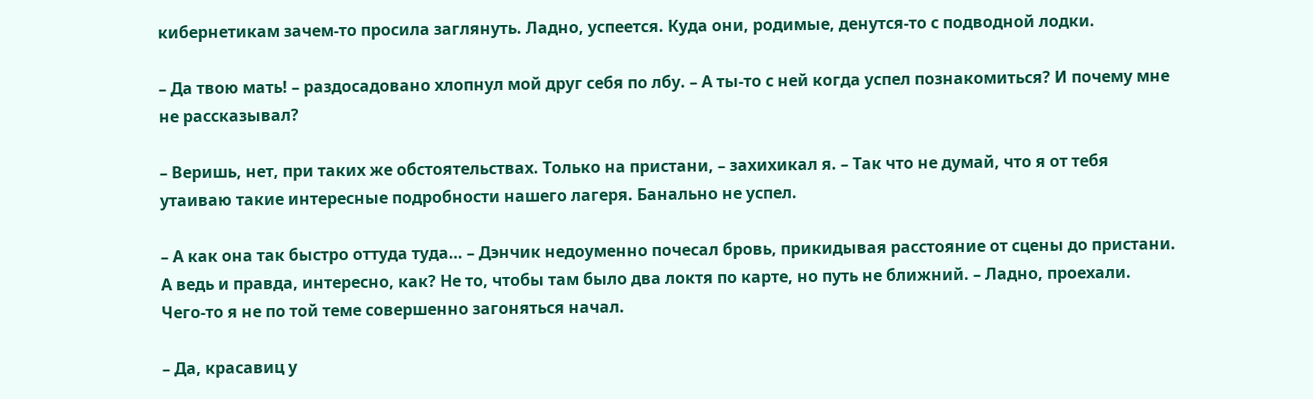кибернетикам зачем-то просила заглянуть. Ладно, успеется. Куда они, родимые, денутся-то с подводной лодки.

– Да твою мать! – раздосадовано хлопнул мой друг себя по лбу. – А ты-то с ней когда успел познакомиться? И почему мне не рассказывал?

– Веришь, нет, при таких же обстоятельствах. Только на пристани, – захихикал я. – Так что не думай, что я от тебя утаиваю такие интересные подробности нашего лагеря. Банально не успел.

– А как она так быстро оттуда туда… – Дэнчик недоуменно почесал бровь, прикидывая расстояние от сцены до пристани. А ведь и правда, интересно, как? Не то, чтобы там было два локтя по карте, но путь не ближний. – Ладно, проехали. Чего-то я не по той теме совершенно загоняться начал.

– Да, красавиц у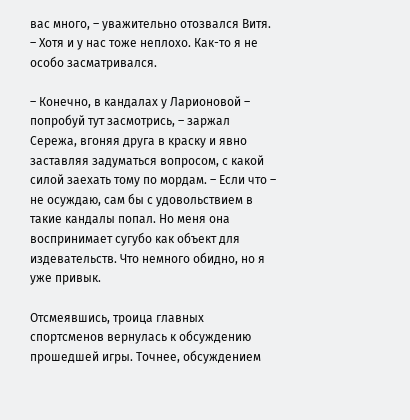вас много, – уважительно отозвался Витя. – Хотя и у нас тоже неплохо. Как-то я не особо засматривался.

– Конечно, в кандалах у Ларионовой – попробуй тут засмотрись, – заржал Сережа, вгоняя друга в краску и явно заставляя задуматься вопросом, с какой силой заехать тому по мордам. – Если что – не осуждаю, сам бы с удовольствием в такие кандалы попал. Но меня она воспринимает сугубо как объект для издевательств. Что немного обидно, но я уже привык.

Отсмеявшись, троица главных спортсменов вернулась к обсуждению прошедшей игры. Точнее, обсуждением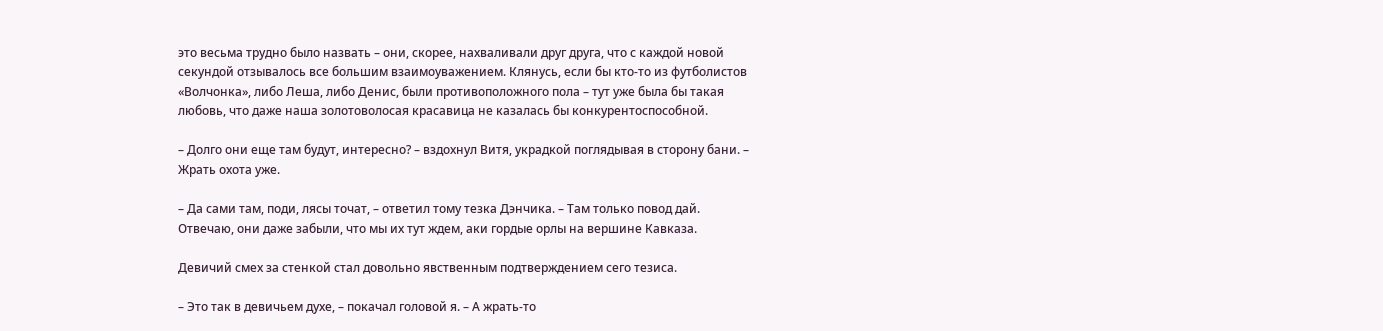это весьма трудно было назвать – они, скорее, нахваливали друг друга, что с каждой новой секундой отзывалось все большим взаимоуважением. Клянусь, если бы кто-то из футболистов «Волчонка», либо Леша, либо Денис, были противоположного пола – тут уже была бы такая любовь, что даже наша золотоволосая красавица не казалась бы конкурентоспособной.

– Долго они еще там будут, интересно? – вздохнул Витя, украдкой поглядывая в сторону бани. – Жрать охота уже.

– Да сами там, поди, лясы точат, – ответил тому тезка Дэнчика. – Там только повод дай. Отвечаю, они даже забыли, что мы их тут ждем, аки гордые орлы на вершине Кавказа.

Девичий смех за стенкой стал довольно явственным подтверждением сего тезиса.

– Это так в девичьем духе, – покачал головой я. – А жрать-то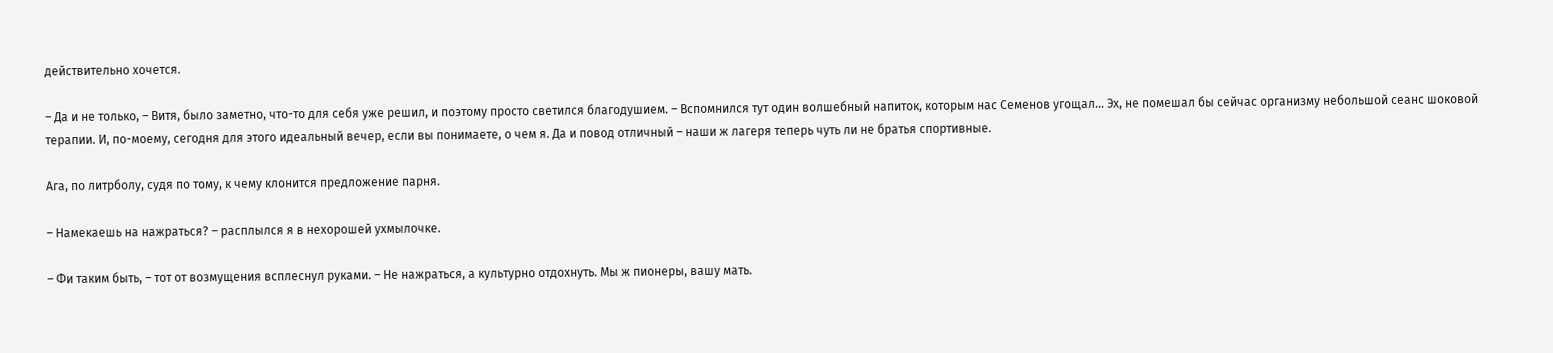действительно хочется.

– Да и не только, – Витя, было заметно, что-то для себя уже решил, и поэтому просто светился благодушием. – Вспомнился тут один волшебный напиток, которым нас Семенов угощал… Эх, не помешал бы сейчас организму небольшой сеанс шоковой терапии. И, по-моему, сегодня для этого идеальный вечер, если вы понимаете, о чем я. Да и повод отличный – наши ж лагеря теперь чуть ли не братья спортивные.

Ага, по литрболу, судя по тому, к чему клонится предложение парня.

– Намекаешь на нажраться? – расплылся я в нехорошей ухмылочке.

– Фи таким быть, – тот от возмущения всплеснул руками. – Не нажраться, а культурно отдохнуть. Мы ж пионеры, вашу мать.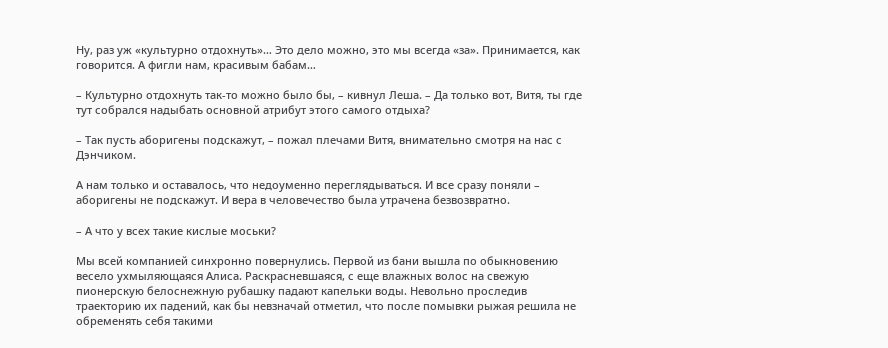Ну, раз уж «культурно отдохнуть»… Это дело можно, это мы всегда «за». Принимается, как говорится. А фигли нам, красивым бабам…

– Культурно отдохнуть так-то можно было бы, – кивнул Леша. – Да только вот, Витя, ты где тут собрался надыбать основной атрибут этого самого отдыха?

– Так пусть аборигены подскажут, – пожал плечами Витя, внимательно смотря на нас с Дэнчиком.

А нам только и оставалось, что недоуменно переглядываться. И все сразу поняли – аборигены не подскажут. И вера в человечество была утрачена безвозвратно.

– А что у всех такие кислые моськи?

Мы всей компанией синхронно повернулись. Первой из бани вышла по обыкновению весело ухмыляющаяся Алиса. Раскрасневшаяся, с еще влажных волос на свежую пионерскую белоснежную рубашку падают капельки воды. Невольно проследив траекторию их падений, как бы невзначай отметил, что после помывки рыжая решила не обременять себя такими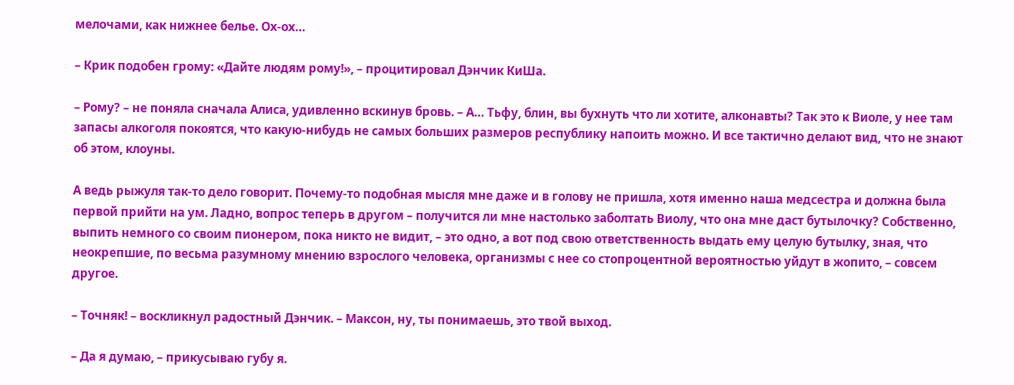мелочами, как нижнее белье. Ох-ох…

– Крик подобен грому: «Дайте людям рому!», – процитировал Дэнчик КиШа.

– Рому? – не поняла сначала Алиса, удивленно вскинув бровь. – А… Тьфу, блин, вы бухнуть что ли хотите, алконавты? Так это к Виоле, у нее там запасы алкоголя покоятся, что какую-нибудь не самых больших размеров республику напоить можно. И все тактично делают вид, что не знают об этом, клоуны.

А ведь рыжуля так-то дело говорит. Почему-то подобная мысля мне даже и в голову не пришла, хотя именно наша медсестра и должна была первой прийти на ум. Ладно, вопрос теперь в другом – получится ли мне настолько заболтать Виолу, что она мне даст бутылочку? Собственно, выпить немного со своим пионером, пока никто не видит, – это одно, а вот под свою ответственность выдать ему целую бутылку, зная, что неокрепшие, по весьма разумному мнению взрослого человека, организмы с нее со стопроцентной вероятностью уйдут в жопито, – совсем другое.

– Точняк! – воскликнул радостный Дэнчик. – Максон, ну, ты понимаешь, это твой выход.

– Да я думаю, – прикусываю губу я.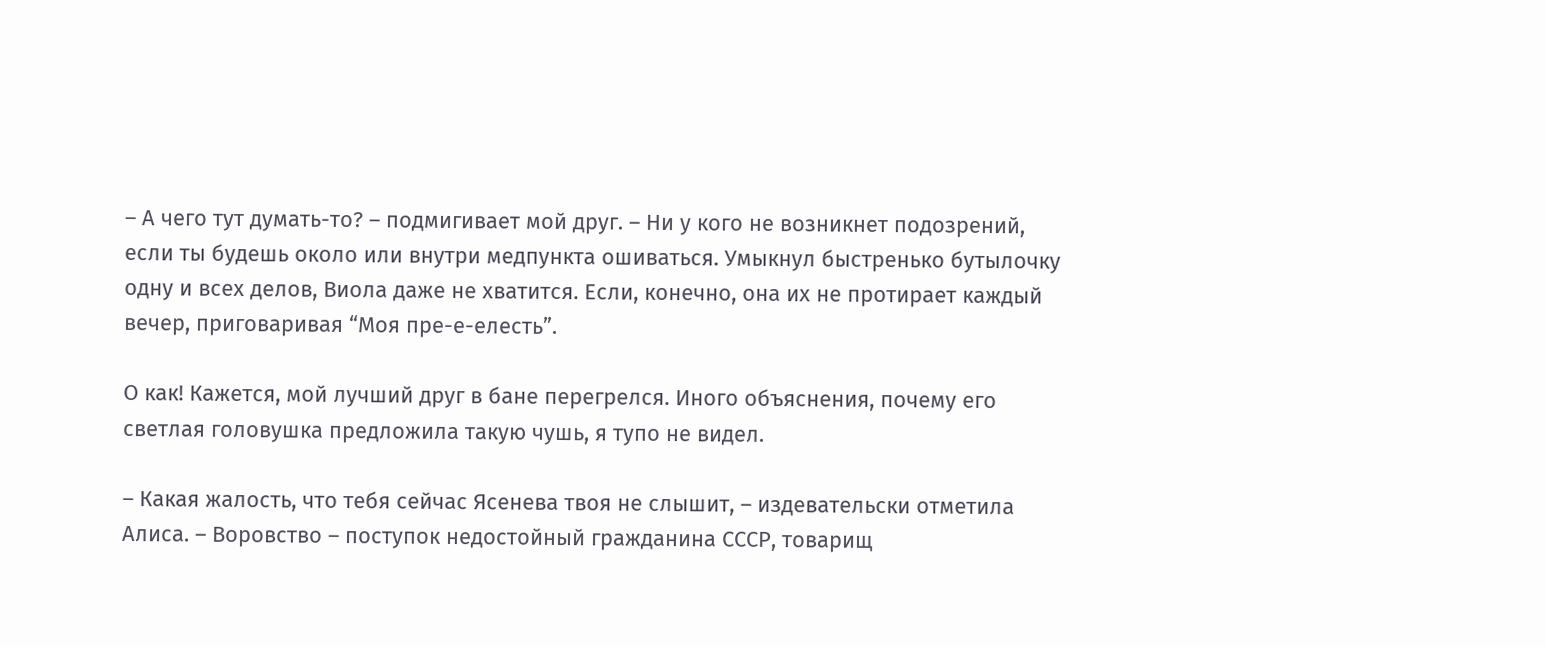– А чего тут думать-то? – подмигивает мой друг. – Ни у кого не возникнет подозрений, если ты будешь около или внутри медпункта ошиваться. Умыкнул быстренько бутылочку одну и всех делов, Виола даже не хватится. Если, конечно, она их не протирает каждый вечер, приговаривая “Моя пре-е-елесть”.

О как! Кажется, мой лучший друг в бане перегрелся. Иного объяснения, почему его светлая головушка предложила такую чушь, я тупо не видел.

– Какая жалость, что тебя сейчас Ясенева твоя не слышит, – издевательски отметила Алиса. – Воровство – поступок недостойный гражданина СССР, товарищ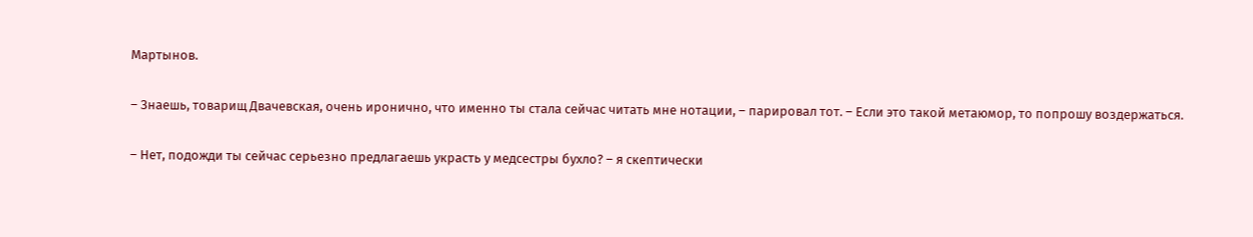Мартынов.

– Знаешь, товарищ Двачевская, очень иронично, что именно ты стала сейчас читать мне нотации, – парировал тот. – Если это такой метаюмор, то попрошу воздержаться.

– Нет, подожди ты сейчас серьезно предлагаешь украсть у медсестры бухло? – я скептически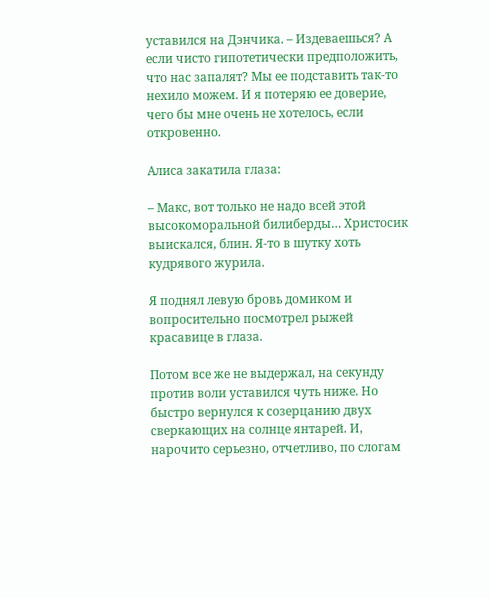уставился на Дэнчика. – Издеваешься? А если чисто гипотетически предположить, что нас запалят? Мы ее подставить так-то нехило можем. И я потеряю ее доверие, чего бы мне очень не хотелось, если откровенно.

Алиса закатила глаза:

– Макс, вот только не надо всей этой высокоморальной билиберды… Христосик выискался, блин. Я-то в шутку хоть кудрявого журила.

Я поднял левую бровь домиком и вопросительно посмотрел рыжей красавице в глаза.

Потом все же не выдержал, на секунду против воли уставился чуть ниже. Но быстро вернулся к созерцанию двух сверкающих на солнце янтарей. И, нарочито серьезно, отчетливо, по слогам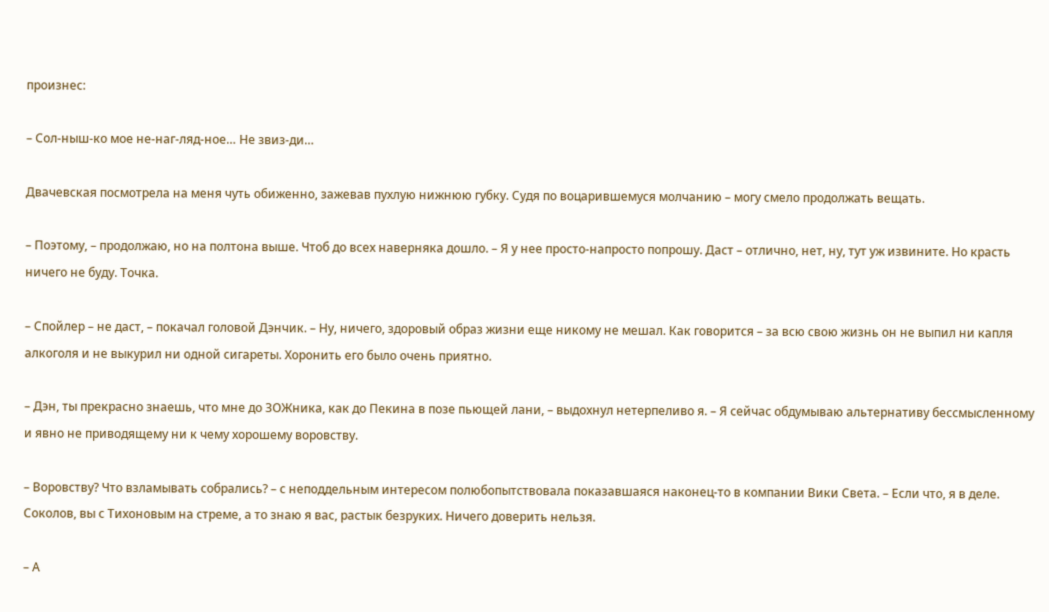произнес:

– Сол-ныш-ко мое не-наг-ляд-ное… Не звиз-ди…

Двачевская посмотрела на меня чуть обиженно, зажевав пухлую нижнюю губку. Судя по воцарившемуся молчанию – могу смело продолжать вещать.

– Поэтому, – продолжаю, но на полтона выше. Чтоб до всех наверняка дошло. – Я у нее просто-напросто попрошу. Даст – отлично, нет, ну, тут уж извините. Но красть ничего не буду. Точка.

– Спойлер – не даст, – покачал головой Дэнчик. – Ну, ничего, здоровый образ жизни еще никому не мешал. Как говорится – за всю свою жизнь он не выпил ни капля алкоголя и не выкурил ни одной сигареты. Хоронить его было очень приятно.

– Дэн, ты прекрасно знаешь, что мне до ЗОЖника, как до Пекина в позе пьющей лани, – выдохнул нетерпеливо я. – Я сейчас обдумываю альтернативу бессмысленному и явно не приводящему ни к чему хорошему воровству.

– Воровству? Что взламывать собрались? – с неподдельным интересом полюбопытствовала показавшаяся наконец-то в компании Вики Света. – Если что, я в деле. Соколов, вы с Тихоновым на стреме, а то знаю я вас, растык безруких. Ничего доверить нельзя.

– А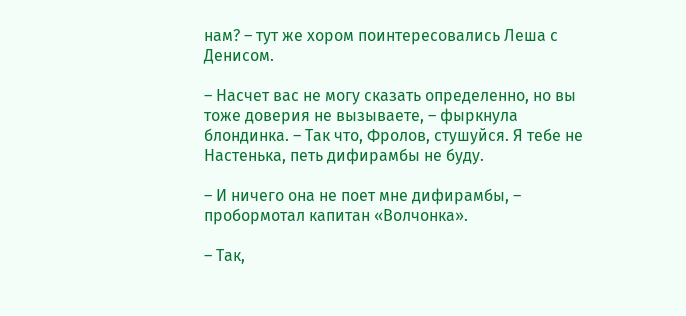нам? – тут же хором поинтересовались Леша с Денисом.

– Насчет вас не могу сказать определенно, но вы тоже доверия не вызываете, – фыркнула блондинка. – Так что, Фролов, стушуйся. Я тебе не Настенька, петь дифирамбы не буду.

– И ничего она не поет мне дифирамбы, – пробормотал капитан «Волчонка».

– Так,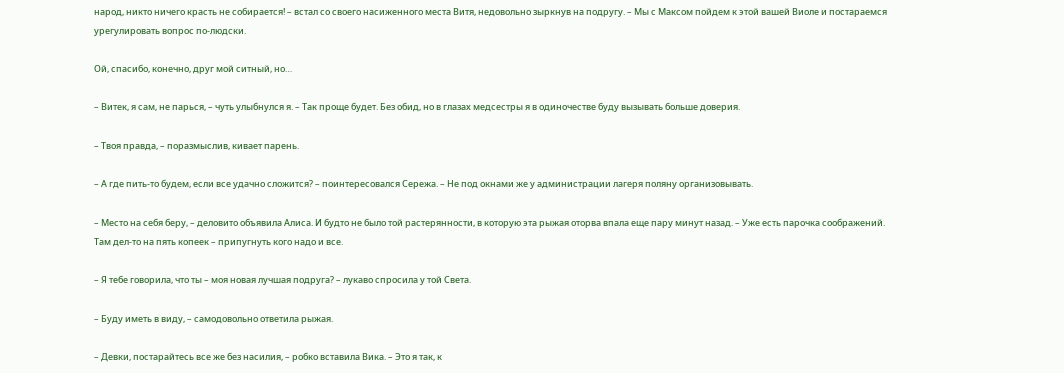народ, никто ничего красть не собирается! – встал со своего насиженного места Витя, недовольно зыркнув на подругу. – Мы с Максом пойдем к этой вашей Виоле и постараемся урегулировать вопрос по-людски.

Ой, спасибо, конечно, друг мой ситный, но…

– Витек, я сам, не парься, – чуть улыбнулся я. – Так проще будет. Без обид, но в глазах медсестры я в одиночестве буду вызывать больше доверия.

– Твоя правда, – поразмыслив, кивает парень.

– А где пить-то будем, если все удачно сложится? – поинтересовался Сережа. – Не под окнами же у администрации лагеря поляну организовывать.

– Место на себя беру, – деловито объявила Алиса. И будто не было той растерянности, в которую эта рыжая оторва впала еще пару минут назад. – Уже есть парочка соображений. Там дел-то на пять копеек – припугнуть кого надо и все.

– Я тебе говорила, что ты – моя новая лучшая подруга? – лукаво спросила у той Света.

– Буду иметь в виду, – самодовольно ответила рыжая.

– Девки, постарайтесь все же без насилия, – робко вставила Вика. – Это я так, к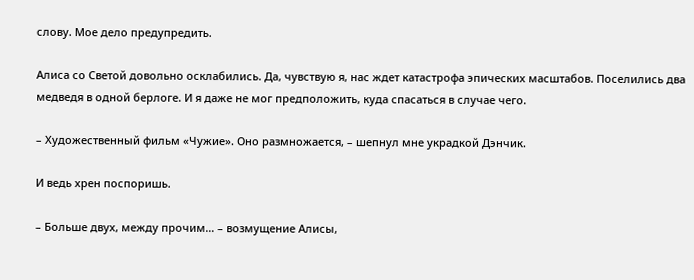слову. Мое дело предупредить.

Алиса со Светой довольно осклабились. Да, чувствую я, нас ждет катастрофа эпических масштабов. Поселились два медведя в одной берлоге. И я даже не мог предположить, куда спасаться в случае чего.

– Художественный фильм «Чужие». Оно размножается, – шепнул мне украдкой Дэнчик.

И ведь хрен поспоришь.

– Больше двух, между прочим… – возмущение Алисы,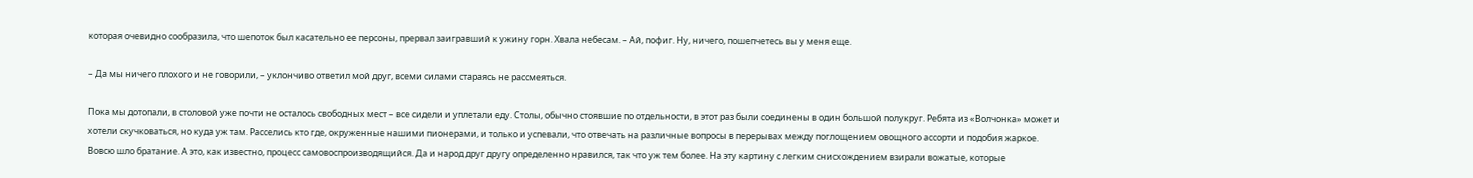которая очевидно сообразила, что шепоток был касательно ее персоны, прервал заигравший к ужину горн. Хвала небесам. – Ай, пофиг. Ну, ничего, пошепчетесь вы у меня еще.

– Да мы ничего плохого и не говорили, – уклончиво ответил мой друг, всеми силами стараясь не рассмеяться.

Пока мы дотопали, в столовой уже почти не осталось свободных мест – все сидели и уплетали еду. Столы, обычно стоявшие по отдельности, в этот раз были соединены в один большой полукруг. Ребята из «Волчонка» может и хотели скучковаться, но куда уж там. Расселись кто где, окруженные нашими пионерами, и только и успевали, что отвечать на различные вопросы в перерывах между поглощением овощного ассорти и подобия жаркое. Вовсю шло братание. А это, как известно, процесс самовоспроизводящийся. Да и народ друг другу определенно нравился, так что уж тем более. На эту картину с легким снисхождением взирали вожатые, которые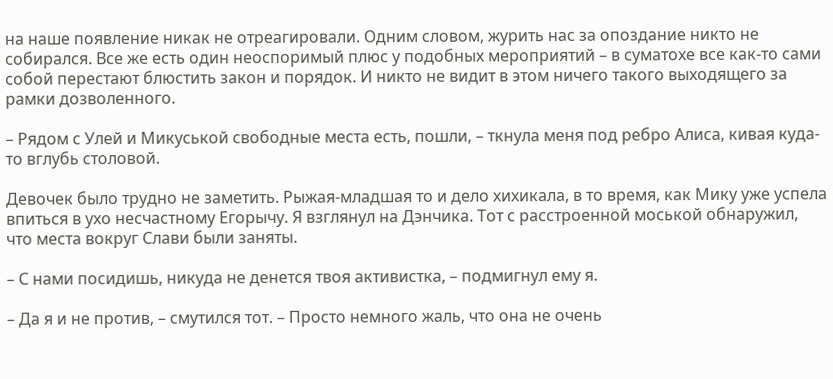на наше появление никак не отреагировали. Одним словом, журить нас за опоздание никто не собирался. Все же есть один неоспоримый плюс у подобных мероприятий – в суматохе все как-то сами собой перестают блюстить закон и порядок. И никто не видит в этом ничего такого выходящего за рамки дозволенного.

– Рядом с Улей и Микуськой свободные места есть, пошли, – ткнула меня под ребро Алиса, кивая куда-то вглубь столовой.

Девочек было трудно не заметить. Рыжая-младшая то и дело хихикала, в то время, как Мику уже успела впиться в ухо несчастному Егорычу. Я взглянул на Дэнчика. Тот с расстроенной моськой обнаружил, что места вокруг Слави были заняты.

– С нами посидишь, никуда не денется твоя активистка, – подмигнул ему я.

– Да я и не против, – смутился тот. – Просто немного жаль, что она не очень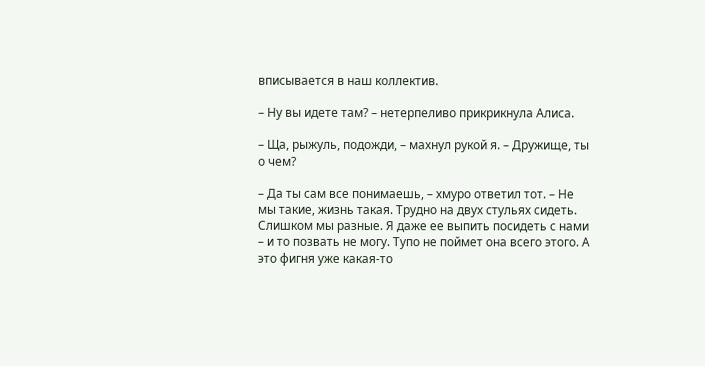вписывается в наш коллектив.

– Ну вы идете там? – нетерпеливо прикрикнула Алиса.

– Ща, рыжуль, подожди, – махнул рукой я. – Дружище, ты о чем?

– Да ты сам все понимаешь, – хмуро ответил тот. – Не мы такие, жизнь такая. Трудно на двух стульях сидеть. Слишком мы разные. Я даже ее выпить посидеть с нами – и то позвать не могу. Тупо не поймет она всего этого. А это фигня уже какая-то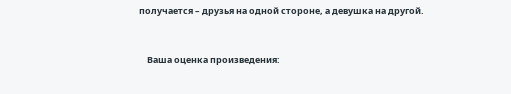получается – друзья на одной стороне, а девушка на другой.


    Ваша оценка произведения: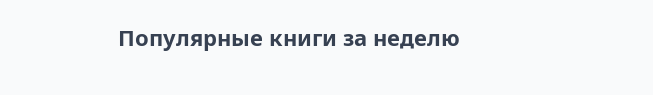Популярные книги за неделю